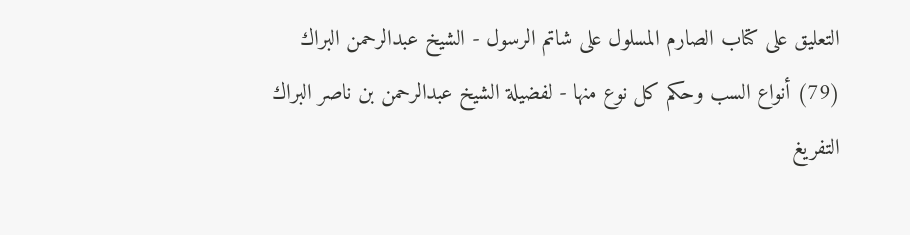التعليق على كتاب الصارم المسلول على شاتم الرسول - الشيخ عبدالرحمن البراك
(79) أنواع السب وحكم كل نوع منها - لفضيلة الشيخ عبدالرحمن بن ناصر البراك
التفريغ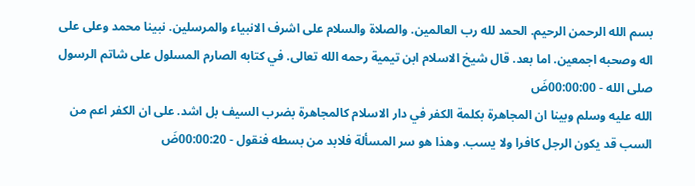بسم الله الرحمن الرحيم. الحمد لله رب العالمين. والصلاة والسلام على اشرف الانبياء والمرسلين. نبينا محمد وعلى على اله وصحبه اجمعين. اما بعد. قال شيخ الاسلام ابن تيمية رحمه الله تعالى. في كتابه الصارم المسلول على شاتم الرسول صلى الله - 00:00:00ضَ
الله عليه وسلم وبينا ان المجاهرة بكلمة الكفر في دار الاسلام كالمجاهرة بضرب السيف بل اشد. على ان الكفر اعم من السب قد يكون الرجل كافرا ولا يسب. وهذا هو سر المسألة فلابد من بسطه فنقول - 00:00:20ضَ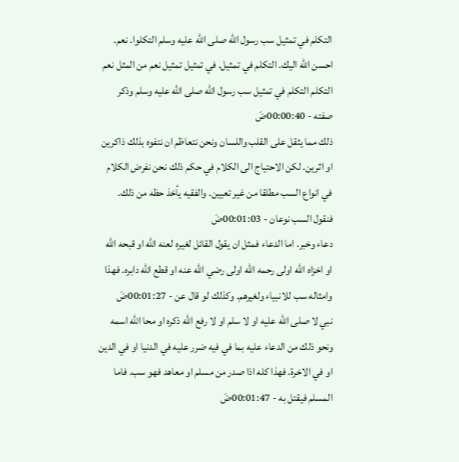التكلم في تمثيل سب رسول الله صلى الله عليه وسلم التكلوا. نعم. احسن الله اليك. التكلم في تمثيل. في تمثيل تمثيل نعم من المثل نعم التكلم التكلم في تمثيل سب رسول الله صلى الله عليه وسلم وذكر صفته - 00:00:40ضَ
ذلك مما يثقل على القلب واللسان ونحن نتعاظم ان نتفوه بذلك ذاكرين او اثرين. لكن الاحتياج الى الكلام في حكم ذلك نحن نفرض الكلام في انواع السب مطلقا من غير تعيين. والفقيه يأخذ حظه من ذلك. فنقول السب نوعان - 00:01:03ضَ
دعاء وخبر. اما الدعاء فمثل ان يقول القائل لغيره لعنه الله او قبحه الله او اخزاه الله اولى رحمه الله اولى رضي الله عنه او قطع الله دابره. فهذا وامثاله سب للانبياء ولغيرهم. وكذلك لو قال عن - 00:01:27ضَ
نبي لا صلى الله عليه او لا سلم او لا رفع الله ذكره او محا الله اسمه ونحو ذلك من الدعاء عليه بما في فيه ضرر عليه في الدنيا او في الدين او في الاخرة. فهذا كله اذا صدر من مسلم او معاهد فهو سب. فاما المسلم فيقتل به - 00:01:47ضَ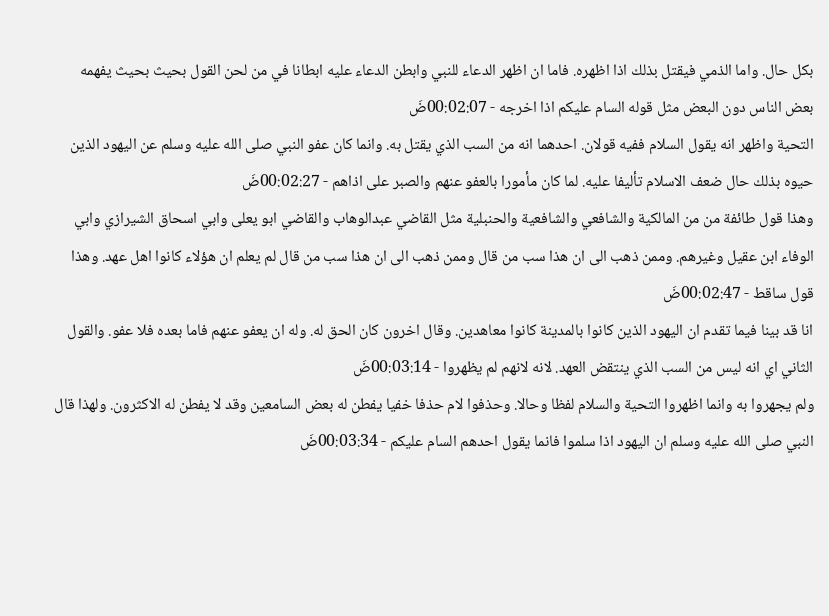بكل حال. واما الذمي فيقتل بذلك اذا اظهره. فاما ان اظهر الدعاء للنبي وابطن الدعاء عليه ابطانا في من لحن القول بحيث بحيث يفهمه بعض الناس دون البعض مثل قوله السام عليكم اذا اخرجه - 00:02:07ضَ
التحية واظهر انه يقول السلام ففيه قولان. احدهما انه من السب الذي يقتل به. وانما كان عفو النبي صلى الله عليه وسلم عن اليهود الذين حيوه بذلك حال ضعف الاسلام تأليفا عليه. لما كان مأمورا بالعفو عنهم والصبر على اذاهم - 00:02:27ضَ
وهذا قول طائفة من من المالكية والشافعي والشافعية والحنبلية مثل القاضي عبدالوهاب والقاضي ابو يعلى وابي اسحاق الشيرازي وابي الوفاء ابن عقيل وغيرهم. وممن ذهب الى ان هذا سب من قال وممن ذهب الى ان هذا سب من قال لم يعلم ان هؤلاء كانوا اهل عهد. وهذا قول ساقط - 00:02:47ضَ
انا قد بينا فيما تقدم ان اليهود الذين كانوا بالمدينة كانوا معاهدين. وقال اخرون كان الحق له. وله ان يعفو عنهم فاما بعده فلا عفو. والقول الثاني اي انه ليس من السب الذي ينتقض العهد. لانه لانهم لم يظهروا - 00:03:14ضَ
ولم يجهروا به وانما اظهروا التحية والسلام لفظا وحالا. وحذفوا لام حذفا خفيا يفطن له بعض السامعين وقد لا يفطن له الاكثرون. ولهذا قال النبي صلى الله عليه وسلم ان اليهود اذا سلموا فانما يقول احدهم السام عليكم - 00:03:34ضَ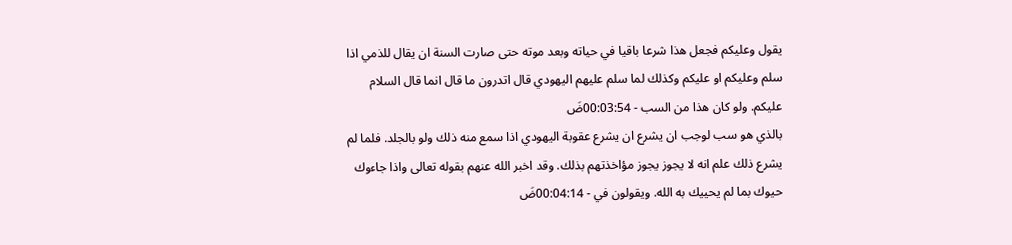يقول وعليكم فجعل هذا شرعا باقيا في حياته وبعد موته حتى صارت السنة ان يقال للذمي اذا سلم وعليكم او عليكم وكذلك لما سلم عليهم اليهودي قال اتدرون ما قال انما قال السلام عليكم. ولو كان هذا من السب - 00:03:54ضَ
بالذي هو سب لوجب ان يشرع ان يشرع عقوبة اليهودي اذا سمع منه ذلك ولو بالجلد. فلما لم يشرع ذلك علم انه لا يجوز يجوز مؤاخذتهم بذلك. وقد اخبر الله عنهم بقوله تعالى واذا جاءوك حيوك بما لم يحييك به الله. ويقولون في - 00:04:14ضَ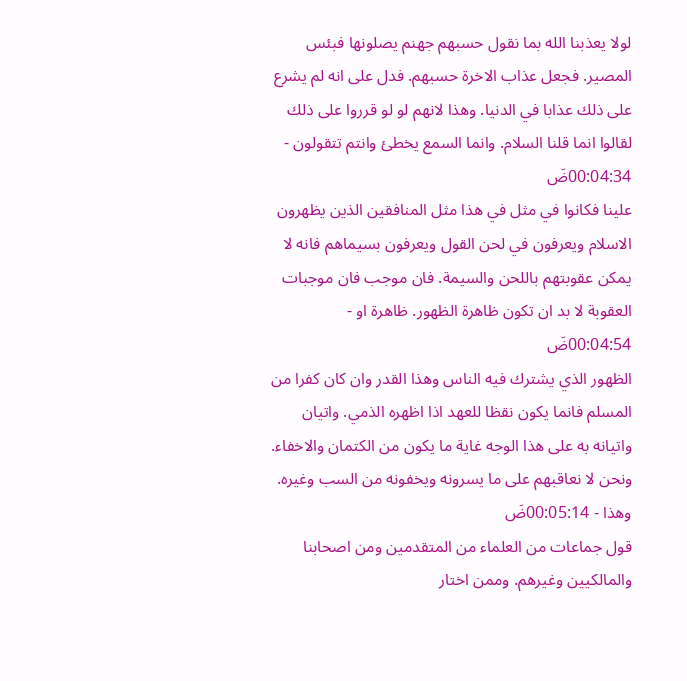لولا يعذبنا الله بما نقول حسبهم جهنم يصلونها فبئس المصير. فجعل عذاب الاخرة حسبهم. فدل على انه لم يشرع على ذلك عذابا في الدنيا. وهذا لانهم لو لو قرروا على ذلك لقالوا انما قلنا السلام. وانما السمع يخطئ وانتم تتقولون - 00:04:34ضَ
علينا فكانوا في مثل في هذا مثل المنافقين الذين يظهرون الاسلام ويعرفون في لحن القول ويعرفون بسيماهم فانه لا يمكن عقوبتهم باللحن والسيمة. فان موجب فان موجبات العقوبة لا بد ان تكون ظاهرة الظهور. ظاهرة او - 00:04:54ضَ
الظهور الذي يشترك فيه الناس وهذا القدر وان كان كفرا من المسلم فانما يكون نقظا للعهد اذا اظهره الذمي. واتيان واتيانه به على هذا الوجه غاية ما يكون من الكتمان والاخفاء. ونحن لا نعاقبهم على ما يسرونه ويخفونه من السب وغيره. وهذا - 00:05:14ضَ
قول جماعات من العلماء من المتقدمين ومن اصحابنا والمالكيين وغيرهم. وممن اختار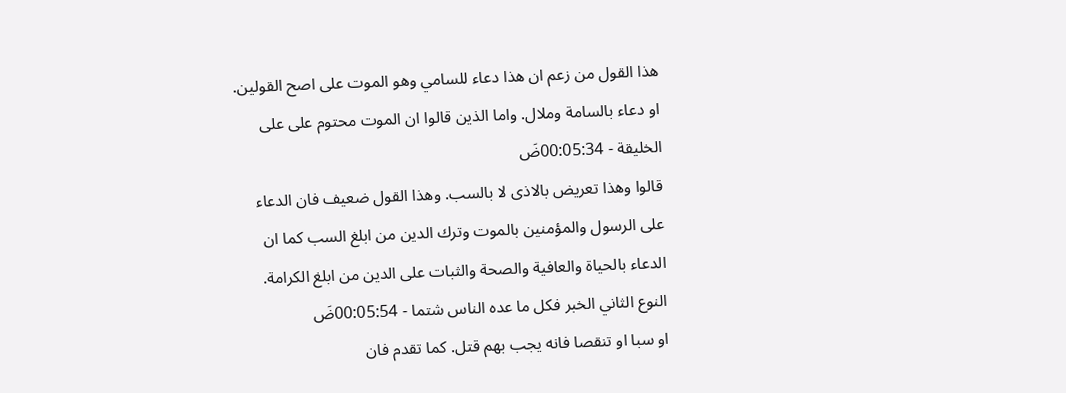هذا القول من زعم ان هذا دعاء للسامي وهو الموت على اصح القولين. او دعاء بالسامة وملال. واما الذين قالوا ان الموت محتوم على على الخليقة - 00:05:34ضَ
قالوا وهذا تعريض بالاذى لا بالسب. وهذا القول ضعيف فان الدعاء على الرسول والمؤمنين بالموت وترك الدين من ابلغ السب كما ان الدعاء بالحياة والعافية والصحة والثبات على الدين من ابلغ الكرامة. النوع الثاني الخبر فكل ما عده الناس شتما - 00:05:54ضَ
او سبا او تنقصا فانه يجب بهم قتل. كما تقدم فان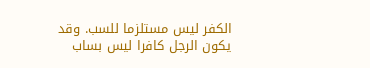الكفر ليس مستلزما للسب. وقد يكون الرجل كافرا ليس بساب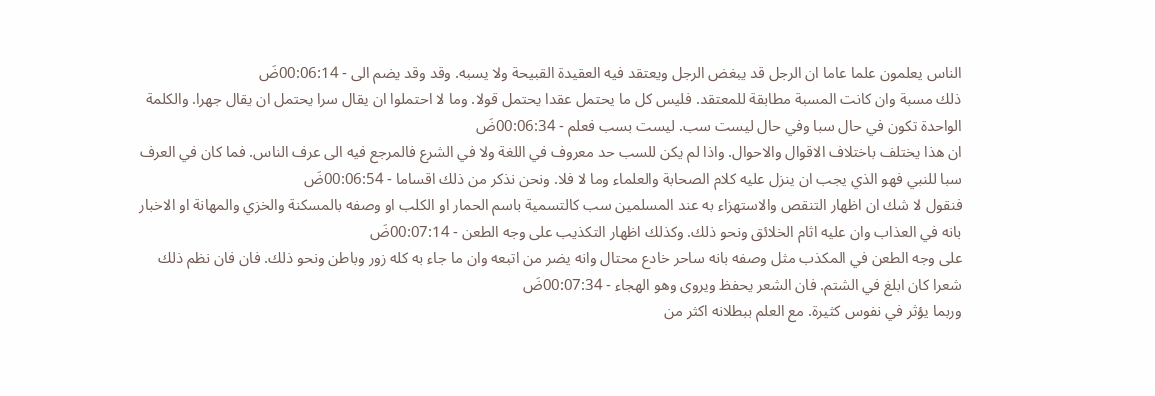الناس يعلمون علما عاما ان الرجل قد يبغض الرجل ويعتقد فيه العقيدة القبيحة ولا يسبه. وقد وقد يضم الى - 00:06:14ضَ
ذلك مسبة وان كانت المسبة مطابقة للمعتقد. فليس كل ما يحتمل عقدا يحتمل قولا. وما لا احتملوا ان يقال سرا يحتمل ان يقال جهرا. والكلمة الواحدة تكون في حال سبا وفي حال ليست سب. ليست بسب فعلم - 00:06:34ضَ
ان هذا يختلف باختلاف الاقوال والاحوال. واذا لم يكن للسب حد معروف في اللغة ولا في الشرع فالمرجع فيه الى عرف الناس. فما كان في العرف سبا للنبي فهو الذي يجب ان ينزل عليه كلام الصحابة والعلماء وما لا فلا. ونحن نذكر من ذلك اقساما - 00:06:54ضَ
فنقول لا شك ان اظهار التنقص والاستهزاء به عند المسلمين سب كالتسمية باسم الحمار او الكلب او وصفه بالمسكنة والخزي والمهانة او الاخبار بانه في العذاب وان عليه اثام الخلائق ونحو ذلك. وكذلك اظهار التكذيب على وجه الطعن - 00:07:14ضَ
على وجه الطعن في المكذب مثل وصفه بانه ساحر خادع محتال وانه يضر من اتبعه وان ما جاء به كله زور وباطن ونحو ذلك. فان فان نظم ذلك شعرا كان ابلغ في الشتم. فان الشعر يحفظ ويروى وهو الهجاء - 00:07:34ضَ
وربما يؤثر في نفوس كثيرة. مع العلم ببطلانه اكثر من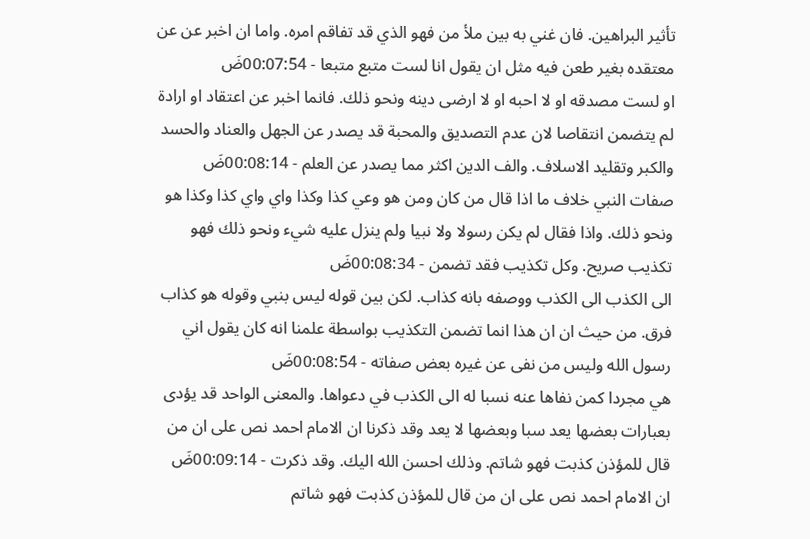تأثير البراهين. فان غني به بين ملأ من فهو الذي قد تفاقم امره. واما ان اخبر عن عن معتقده بغير طعن فيه مثل ان يقول انا لست متبع متبعا - 00:07:54ضَ
او لست مصدقه او لا احبه او لا ارضى دينه ونحو ذلك. فانما اخبر عن اعتقاد او ارادة لم يتضمن انتقاصا لان عدم التصديق والمحبة قد يصدر عن الجهل والعناد والحسد والكبر وتقليد الاسلاف. والف الدين اكثر مما يصدر عن العلم - 00:08:14ضَ
صفات النبي خلاف ما اذا قال من كان ومن هو وعي كذا وكذا واي واي كذا وكذا هو ونحو ذلك. واذا فقال لم يكن رسولا ولا نبيا ولم ينزل عليه شيء ونحو ذلك فهو تكذيب صريح. وكل تكذيب فقد تضمن - 00:08:34ضَ
الى الكذب الى الكذب ووصفه بانه كذاب. لكن بين قوله ليس بنبي وقوله هو كذاب فرق. من حيث ان ان هذا انما تضمن التكذيب بواسطة علمنا انه كان يقول اني رسول الله وليس من نفى عن غيره بعض صفاته - 00:08:54ضَ
هي مجردا كمن نفاها عنه نسبا له الى الكذب في دعواها. والمعنى الواحد قد يؤدى بعبارات بعضها يعد سبا وبعضها لا يعد وقد ذكرنا ان الامام احمد نص على ان من قال للمؤذن كذبت فهو شاتم. وذلك احسن الله اليك. وقد ذكرت - 00:09:14ضَ
ان الامام احمد نص على ان من قال للمؤذن كذبت فهو شاتم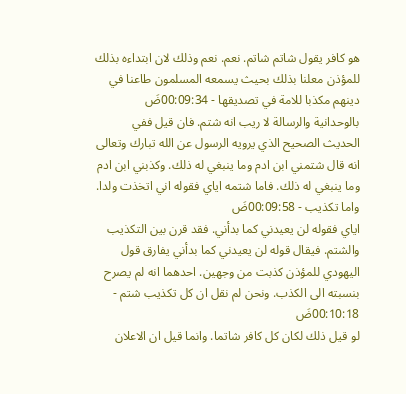هو كافر يقول شاتم شاتم. نعم. نعم وذلك لان ابتداءه بذلك للمؤذن معلنا بذلك بحيث يسمعه المسلمون طاعنا في دينهم مكذبا للامة في تصديقها - 00:09:34ضَ
بالوحدانية والرسالة لا ريب انه شتم. فان قيل ففي الحديث الصحيح الذي يرويه الرسول عن الله تبارك وتعالى انه قال شتمني ابن ادم وما ينبغي له ذلك. وكذبني ابن ادم وما ينبغي له ذلك. فاما شتمه اياي فقوله اني اتخذت ولدا. واما تكذيب - 00:09:58ضَ
اياي فقوله لن يعيدني كما بدأني. فقد قرن بين التكذيب والشتم. فيقال قوله لن يعيدني كما بدأني يفارق قول اليهودي للمؤذن كذبت من وجهين. احدهما انه لم يصرح بنسبته الى الكذب. ونحن لم نقل ان كل تكذيب شتم - 00:10:18ضَ
لو قيل ذلك لكان كل كافر شاتما. وانما قيل ان الاعلان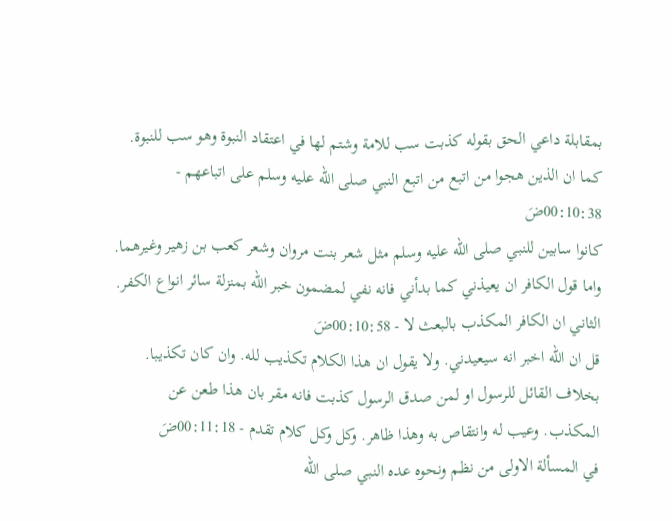بمقابلة داعي الحق بقوله كذبت سب للامة وشتم لها في اعتقاد النبوة وهو سب للنبوة. كما ان الذين هجوا من اتبع من اتبع النبي صلى الله عليه وسلم على اتباعهم - 00:10:38ضَ
كانوا سابين للنبي صلى الله عليه وسلم مثل شعر بنت مروان وشعر كعب بن زهير وغيرهما. واما قول الكافر ان يعيذني كما بدأني فانه نفي لمضمون خبر الله بمنزلة سائر انواع الكفر. الثاني ان الكافر المكذب بالبعث لا - 00:10:58ضَ
قل ان الله اخبر انه سيعيدني. ولا يقول ان هذا الكلام تكذيب لله. وان كان تكذيبا. بخلاف القائل للرسول او لمن صدق الرسول كذبت فانه مقر بان هذا طعن عن المكذب. وعيب له وانتقاص به وهذا ظاهر. وكل وكل كلام تقدم - 00:11:18ضَ
في المسألة الاولى من نظم ونحوه عده النبي صلى الله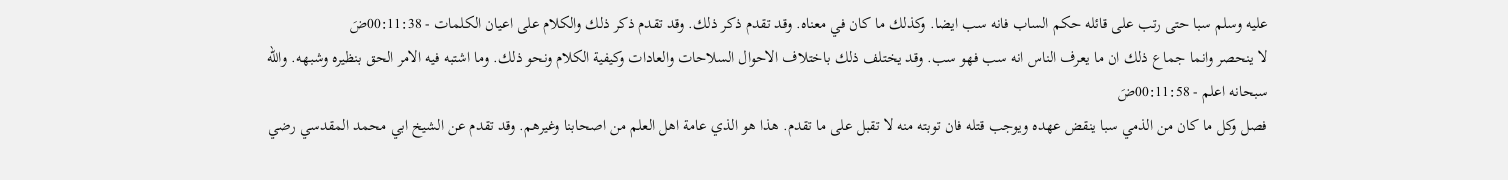عليه وسلم سبا حتى رتب على قائله حكم الساب فانه سب ايضا. وكذلك ما كان في معناه. وقد تقدم ذكر ذلك. وقد تقدم ذكر ذلك والكلام على اعيان الكلمات - 00:11:38ضَ
لا ينحصر وانما جماع ذلك ان ما يعرف الناس انه سب فهو سب. وقد يختلف ذلك باختلاف الاحوال السلاحات والعادات وكيفية الكلام ونحو ذلك. وما اشتبه فيه الامر الحق بنظيره وشبهه. والله سبحانه اعلم - 00:11:58ضَ
فصل وكل ما كان من الذمي سبا ينقض عهده ويوجب قتله فان توبته منه لا تقبل على ما تقدم. هذا هو الذي عامة اهل العلم من اصحابنا وغيرهم. وقد تقدم عن الشيخ ابي محمد المقدسي رضي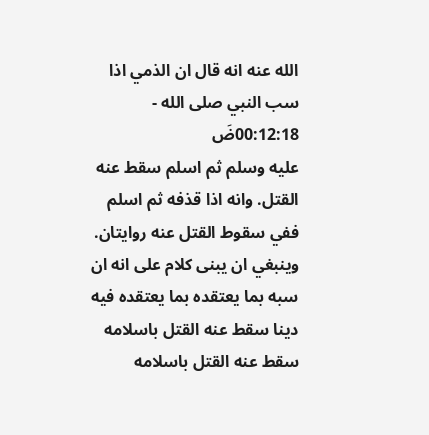الله عنه انه قال ان الذمي اذا سب النبي صلى الله - 00:12:18ضَ
عليه وسلم ثم اسلم سقط عنه القتل. وانه اذا قذفه ثم اسلم ففي سقوط القتل عنه روايتان. وينبغي ان يبنى كلام على انه ان سبه بما يعتقده بما يعتقده فيه دينا سقط عنه القتل باسلامه سقط عنه القتل باسلامه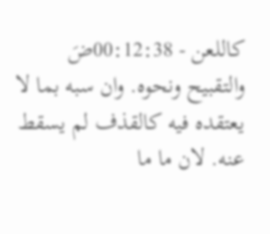كاللعن - 00:12:38ضَ
والتقبيح ونحوه. وان سبه بما لا يعتقده فيه كالقذف لم يسقط عنه. لان ما ما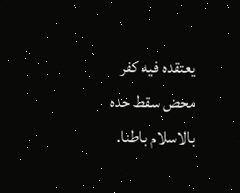يعتقده فيه كفر محض سقط حده بالاسلام باطنا.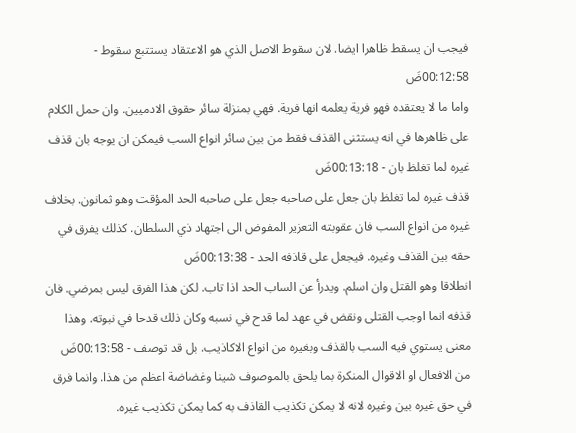فيجب ان يسقط ظاهرا ايضا. لان سقوط الاصل الذي هو الاعتقاد يستتبع سقوط - 00:12:58ضَ
واما ما لا يعتقده فهو فرية يعلمه انها فرية. فهي بمنزلة سائر حقوق الادميين. وان حمل الكلام على ظاهرها في انه يستثنى القذف فقط من بين سائر انواع السب فيمكن ان يوجه بان قذف غيره لما تغلظ بان - 00:13:18ضَ
قذف غيره لما تغلظ بان جعل على صاحبه جعل على صاحبه الحد المؤقت وهو ثمانون. بخلاف غيره من انواع السب فان عقوبته التعزير المفوض الى اجتهاد ذي السلطان. كذلك يفرق في حقه بين القذف وغيره. فيجعل على قاذفه الحد - 00:13:38ضَ
انطلاقا وهو القتل وان اسلم. ويدرأ عن الساب الحد اذا تاب. لكن هذا الفرق ليس بمرضي. فان قذفه انما اوجب القتلى ونقض في عهد لما قدح في نسبه وكان ذلك قدحا في نبوته. وهذا معنى يستوي فيه السب بالقذف وبغيره من انواع الاكاذيب. بل قد توصف - 00:13:58ضَ
من الافعال او الاقوال المنكرة بما يلحق بالموصوف شينا وغضاضة اعظم من هذا. وانما فرق في حق غيره بين وغيره لانه لا يمكن تكذيب القاذف به كما يمكن تكذيب غيره.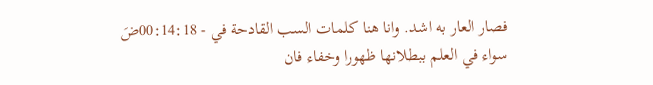فصار العار به اشد. وانا هنا كلمات السب القادحة في - 00:14:18ضَ
سواء في العلم ببطلانها ظهورا وخفاء فان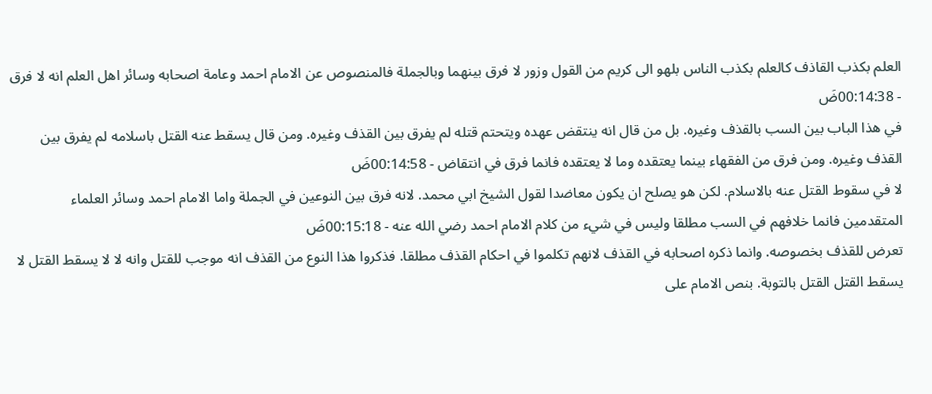العلم بكذب القاذف كالعلم بكذب الناس بلهو الى كريم من القول وزور لا فرق بينهما وبالجملة فالمنصوص عن الامام احمد وعامة اصحابه وسائر اهل العلم انه لا فرق - 00:14:38ضَ
في هذا الباب بين السب بالقذف وغيره. بل من قال انه ينتقض عهده ويتحتم قتله لم يفرق بين القذف وغيره. ومن قال يسقط عنه القتل باسلامه لم يفرق بين القذف وغيره. ومن فرق من الفقهاء بينما يعتقده وما لا يعتقده فانما فرق في انتقاض - 00:14:58ضَ
لا في سقوط القتل عنه بالاسلام. لكن هو يصلح ان يكون معاضدا لقول الشيخ ابي محمد. لانه فرق بين النوعين في الجملة واما الامام احمد وسائر العلماء المتقدمين فانما خلافهم في السب مطلقا وليس في شيء من كلام الامام احمد رضي الله عنه - 00:15:18ضَ
تعرض للقذف بخصوصه. وانما ذكره اصحابه في القذف لانهم تكلموا في احكام القذف مطلقا. فذكروا هذا النوع من القذف انه موجب للقتل وانه لا لا يسقط القتل لا يسقط القتل القتل بالتوبة. بنص الامام على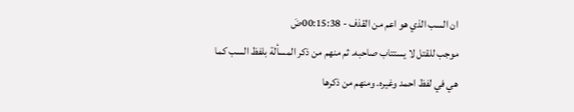ان السب الذي هو اعم من القذف - 00:15:38ضَ
موجب للقتل لا يستتاب صاحبه. ثم منهم من ذكر المسألة بلفظ السب كما هي في لفظ احمد وغيره. ومنهم من ذكرها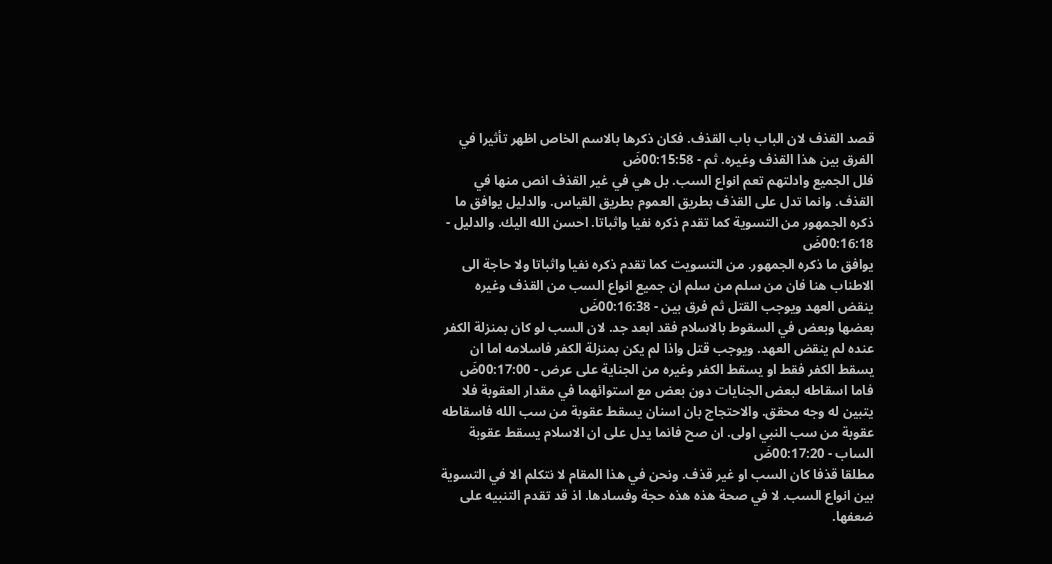قصد القذف لان الباب باب القذف. فكان ذكرها بالاسم الخاص اظهر تأثيرا في الفرق بين هذا القذف وغيره. ثم - 00:15:58ضَ
فلل الجميع وادلتهم تعم انواع السب. بل هي في غير القذف انص منها في القذف. وانما تدل على القذف بطريق العموم بطريق القياس. والدليل يوافق ما ذكره الجمهور من التسوية كما تقدم ذكره نفيا واثباتا. احسن الله اليك. والدليل - 00:16:18ضَ
يوافق ما ذكره الجمهور. من التسويت كما تقدم ذكره نفيا واثباتا ولا حاجة الى الاطناب هنا فان من سلم من سلم ان جميع انواع السب من القذف وغيره ينقض العهد ويوجب القتل ثم فرق بين - 00:16:38ضَ
بعضها وبعض في السقوط بالاسلام فقد ابعد جد. لان السب لو كان بمنزلة الكفر عنده لم ينقض العهد. ويوجب قتل واذا لم يكن بمنزلة الكفر فاسلامه اما ان يسقط الكفر فقط او يسقط الكفر وغيره من الجناية على عرض - 00:17:00ضَ
فاما اسقاطه لبعض الجنايات دون بعض مع استوائهما في مقدار العقوبة فلا يتبين له وجه محقق. والاحتجاج بان اسنان يسقط عقوبة من سب الله فاسقاطه عقوبة من سب النبي اولى. ان صح فانما يدل على ان الاسلام يسقط عقوبة الساب - 00:17:20ضَ
مطلقا قذفا كان السب او غير قذف. ونحن في هذا المقام لا نتكلم الا في التسوية بين انواع السب. لا في صحة هذه هذه حجة وفسادها. اذ قد تقدم التنبيه على ضعفها.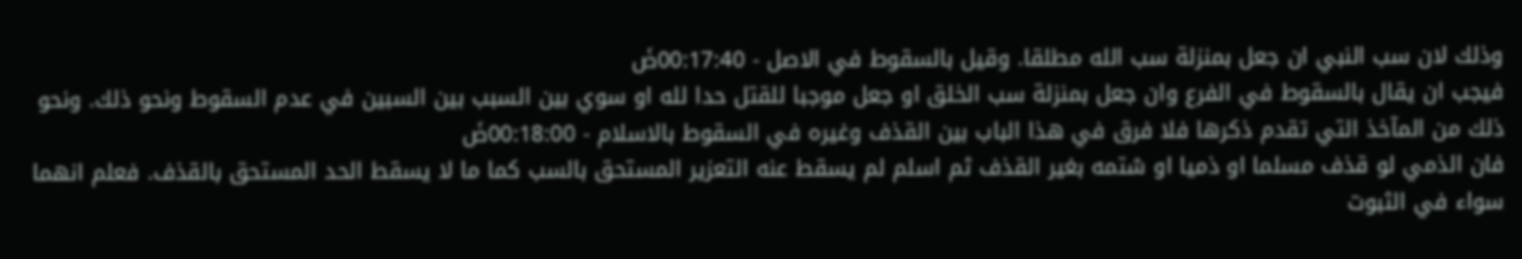وذلك لان سب النبي ان جعل بمنزلة سب الله مطلقا. وقيل بالسقوط في الاصل - 00:17:40ضَ
فيجب ان يقال بالسقوط في الفرع وان جعل بمنزلة سب الخلق او جعل موجبا للقتل حدا لله او سوي بين السبب بين السبين في عدم السقوط ونحو ذلك. ونحو ذلك من المآخذ التي تقدم ذكرها فلا فرق في هذا الباب بين القذف وغيره في السقوط بالاسلام - 00:18:00ضَ
فان الذمي لو قذف مسلما او ذميا او شتمه بغير القذف ثم اسلم لم يسقط عنه التعزير المستحق بالسب كما ما لا يسقط الحد المستحق بالقذف. فعلم انهما سواء في الثبوت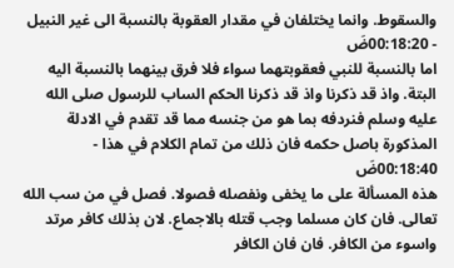والسقوط. وانما يختلفان في مقدار العقوبة بالنسبة الى غير النبيل - 00:18:20ضَ
اما بالنسبة للنبي فعقوبتهما سواء فلا فرق بينهما بالنسبة اليه البتة. واذ قد ذكرنا واذ قد ذكرنا الحكم الساب للرسول صلى الله عليه وسلم فنردفه بما هو من جنسه مما قد تقدم في الادلة المذكورة باصل حكمه فان ذلك من تمام الكلام في هذا - 00:18:40ضَ
هذه المسألة على ما يخفى ونفصله فصولا. فصل في من سب الله تعالى. فان كان مسلما وجب قتله بالاجماع. لان بذلك كافر مرتد واسوء من الكافر. فان فان الكافر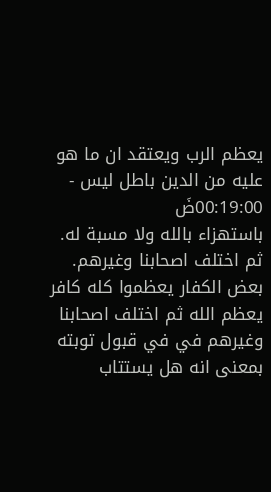يعظم الرب ويعتقد ان ما هو عليه من الدين باطل ليس - 00:19:00ضَ
باستهزاء بالله ولا مسبة له. ثم اختلف اصحابنا وغيرهم. بعض الكفار يعظموا كله كافر يعظم الله ثم اختلف اصحابنا وغيرهم في في قبول توبته بمعنى انه هل يستتاب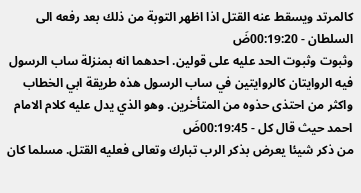كالمرتد ويسقط عنه القتل اذا اظهر التوبة من ذلك بعد رفعه الى السلطان - 00:19:20ضَ
وثبوت وثبوت الحد عليه على قولين. احدهما انه بمنزلة ساب الرسول فيه الروايتان كالروايتين في ساب الرسول هذه طريقة ابي الخطاب واكثر من احتذى حذوه من المتأخرين. وهو الذي يدل عليه كلام الامام احمد حيث قال كل - 00:19:45ضَ
من ذكر شيئا يعرض بذكر الرب تبارك وتعالى فعليه القتل. مسلما كان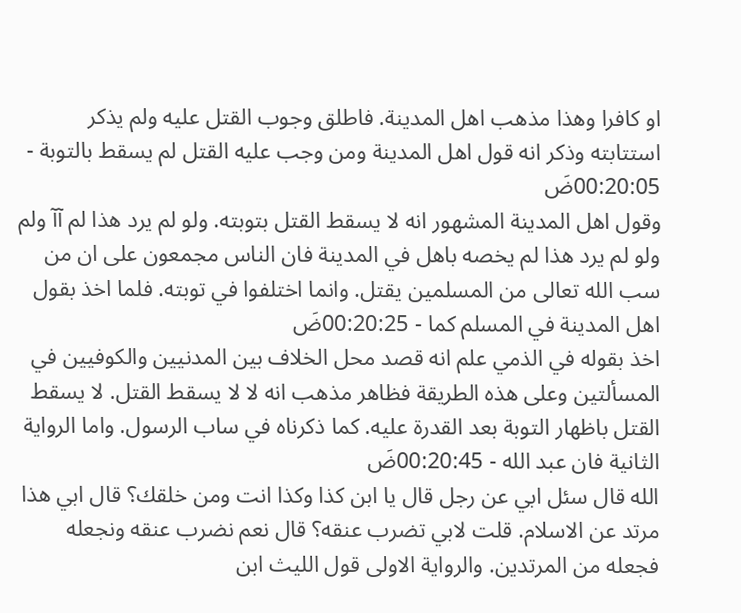او كافرا وهذا مذهب اهل المدينة. فاطلق وجوب القتل عليه ولم يذكر استتابته وذكر انه قول اهل المدينة ومن وجب عليه القتل لم يسقط بالتوبة - 00:20:05ضَ
وقول اهل المدينة المشهور انه لا يسقط القتل بتوبته. ولو لم يرد هذا لم آآ ولم ولو لم يرد هذا لم يخصه باهل في المدينة فان الناس مجمعون على ان من سب الله تعالى من المسلمين يقتل. وانما اختلفوا في توبته. فلما اخذ بقول اهل المدينة في المسلم كما - 00:20:25ضَ
اخذ بقوله في الذمي علم انه قصد محل الخلاف بين المدنيين والكوفيين في المسألتين وعلى هذه الطريقة فظاهر مذهب انه لا لا يسقط القتل. لا يسقط القتل باظهار التوبة بعد القدرة عليه. كما ذكرناه في ساب الرسول. واما الرواية الثانية فان عبد الله - 00:20:45ضَ
الله قال سئل ابي عن رجل قال يا ابن كذا وكذا انت ومن خلقك؟ قال ابي هذا مرتد عن الاسلام. قلت لابي تضرب عنقه؟ قال نعم نضرب عنقه ونجعله فجعله من المرتدين. والرواية الاولى قول الليث ابن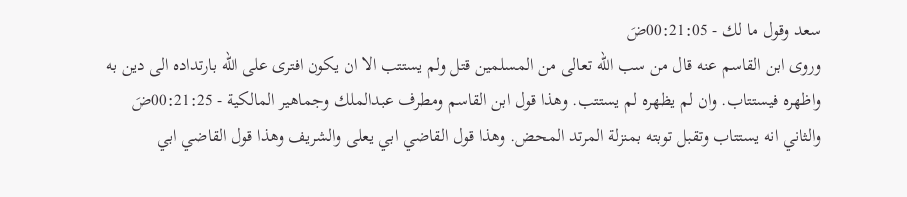سعد وقول ما لك - 00:21:05ضَ
وروى ابن القاسم عنه قال من سب الله تعالى من المسلمين قتل ولم يستتب الا ان يكون افترى على الله بارتداده الى دين به واظهره فيستتاب. وان لم يظهره لم يستتب. وهذا قول ابن القاسم ومطرف عبدالملك وجماهير المالكية - 00:21:25ضَ
والثاني انه يستتاب وتقبل توبته بمنزلة المرتد المحض. وهذا قول القاضي ابي يعلى والشريف وهذا قول القاضي ابي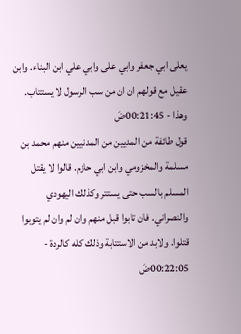يعلى ابي جعفر وابي على وابي علي ابن البناء. وابن عقيل مع قولهم ان ان من سب الرسول لا يستتاب. وهذا - 00:21:45ضَ
قول طائفة من المديين من المدنيين منهم محمد بن مسلمة والمخزومي وابن ابي حازم. قالوا لا يقتل المسلم بالسب حتى يستتر وكذلك اليهودي والنصراني. فان تابوا قبل منهم وان لم وان لم يتوبوا قتلوا. ولابد من الاستتابة وذلك كله كالردة - 00:22:05ضَ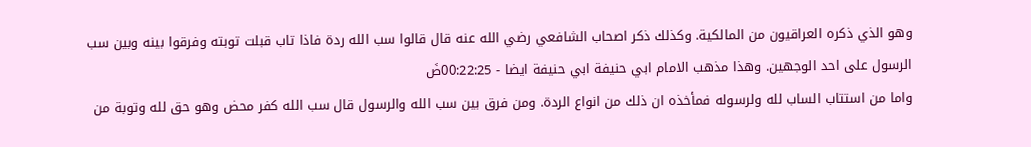وهو الذي ذكره العراقيون من المالكية. وكذلك ذكر اصحاب الشافعي رضي الله عنه قال قالوا سب الله ردة فاذا تاب قبلت توبته وفرقوا بينه وبين سب الرسول على احد الوجهين. وهذا مذهب الامام ابي حنيفة ابي حنيفة ايضا - 00:22:25ضَ
واما من استتاب الساب لله ولرسوله فمأخذه ان ذلك من انواع الردة. ومن فرق بين سب الله والرسول قال سب الله كفر محض وهو حق لله وتوبة من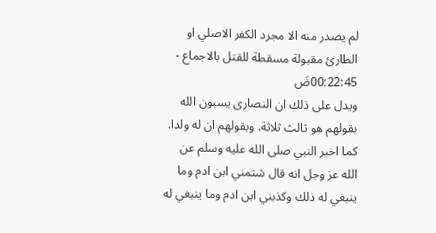لم يصدر منه الا مجرد الكفر الاصلي او الطارئ مقبولة مسقطة للقتل بالاجماع - 00:22:45ضَ
ويدل على ذلك ان النصارى يسبون الله بقولهم هو ثالث ثلاثة. وبقولهم ان له ولدا. كما اخبر النبي صلى الله عليه وسلم عن الله عز وجل انه قال شتمني ابن ادم وما ينبغي له ذلك وكذبني ابن ادم وما ينبغي له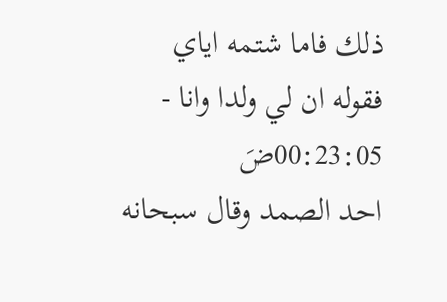ذلك فاما شتمه اياي فقوله ان لي ولدا وانا - 00:23:05ضَ
احد الصمد وقال سبحانه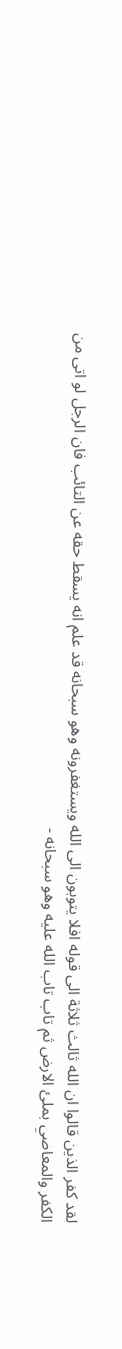لقد كفر الذين قالوا ان الله ثالث ثلاثة الى قوله افلا يتوبون الى الله ويستغفرونه وهو سبحانه قد علم انه يسقط حقه عن التائب فان الرجل لو اتى من الكفر والمعاصي بملئ الارض ثم تاب تاب الله عليه وهو سبحانه -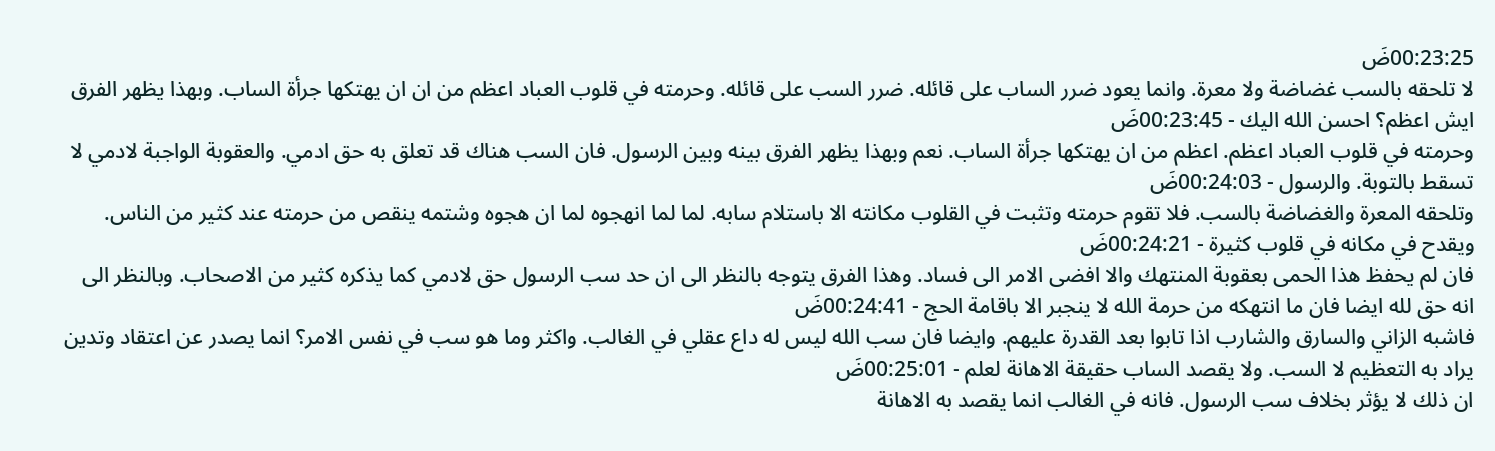00:23:25ضَ
لا تلحقه بالسب غضاضة ولا معرة. وانما يعود ضرر الساب على قائله. ضرر السب على قائله. وحرمته في قلوب العباد اعظم من ان ان يهتكها جرأة الساب. وبهذا يظهر الفرق ايش اعظم؟ احسن الله اليك - 00:23:45ضَ
وحرمته في قلوب العباد اعظم. اعظم من ان يهتكها جرأة الساب. نعم وبهذا يظهر الفرق بينه وبين الرسول. فان السب هناك قد تعلق به حق ادمي. والعقوبة الواجبة لادمي لا تسقط بالتوبة. والرسول - 00:24:03ضَ
وتلحقه المعرة والغضاضة بالسب. فلا تقوم حرمته وتثبت في القلوب مكانته الا باستلام سابه. لما لما انهجوه لما ان هجوه وشتمه ينقص من حرمته عند كثير من الناس. ويقدح في مكانه في قلوب كثيرة - 00:24:21ضَ
فان لم يحفظ هذا الحمى بعقوبة المنتهك والا افضى الامر الى فساد. وهذا الفرق يتوجه بالنظر الى ان حد سب الرسول حق لادمي كما يذكره كثير من الاصحاب. وبالنظر الى انه حق لله ايضا فان ما انتهكه من حرمة الله لا ينجبر الا باقامة الحج - 00:24:41ضَ
فاشبه الزاني والسارق والشارب اذا تابوا بعد القدرة عليهم. وايضا فان سب الله ليس له داع عقلي في الغالب. واكثر وما هو سب في نفس الامر؟ انما يصدر عن اعتقاد وتدين يراد به التعظيم لا السب. ولا يقصد الساب حقيقة الاهانة لعلم - 00:25:01ضَ
ان ذلك لا يؤثر بخلاف سب الرسول. فانه في الغالب انما يقصد به الاهانة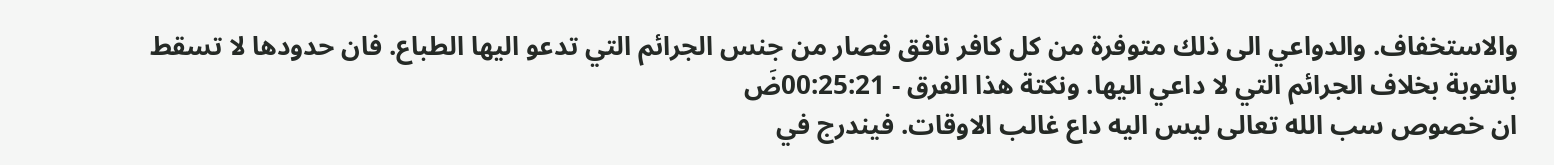والاستخفاف. والدواعي الى ذلك متوفرة من كل كافر نافق فصار من جنس الجرائم التي تدعو اليها الطباع. فان حدودها لا تسقط بالتوبة بخلاف الجرائم التي لا داعي اليها. ونكتة هذا الفرق - 00:25:21ضَ
ان خصوص سب الله تعالى ليس اليه داع غالب الاوقات. فيندرج في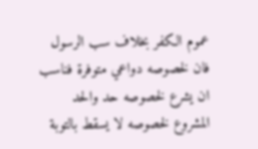عموم الكفر بخلاف سب الرسول فان لخصوصه دواعي متوفرة فناسب ان يشرع لخصوصه حد والحد المشروع لخصوصه لا يسقط بالتوبة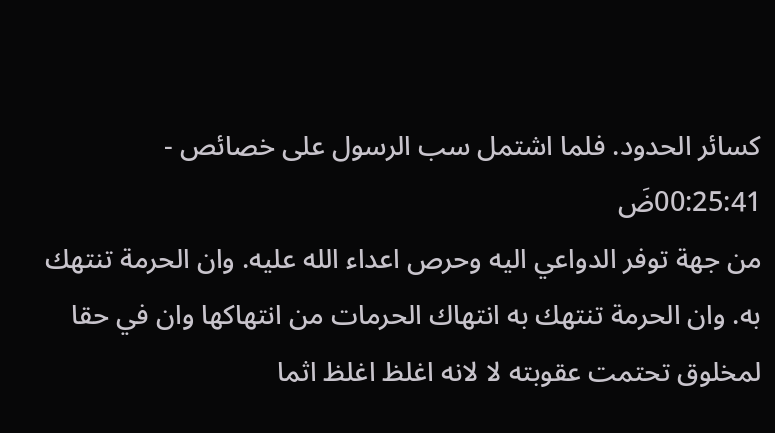كسائر الحدود. فلما اشتمل سب الرسول على خصائص - 00:25:41ضَ
من جهة توفر الدواعي اليه وحرص اعداء الله عليه. وان الحرمة تنتهك به. وان الحرمة تنتهك به انتهاك الحرمات من انتهاكها وان في حقا لمخلوق تحتمت عقوبته لا لانه اغلظ اغلظ اثما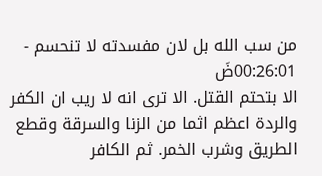من سب الله بل لان مفسدته لا تنحسم - 00:26:01ضَ
الا بتحتم القتل. الا ترى انه لا ريب ان الكفر والردة اعظم اثما من الزنا والسرقة وقطع الطريق وشرب الخمر. ثم الكافر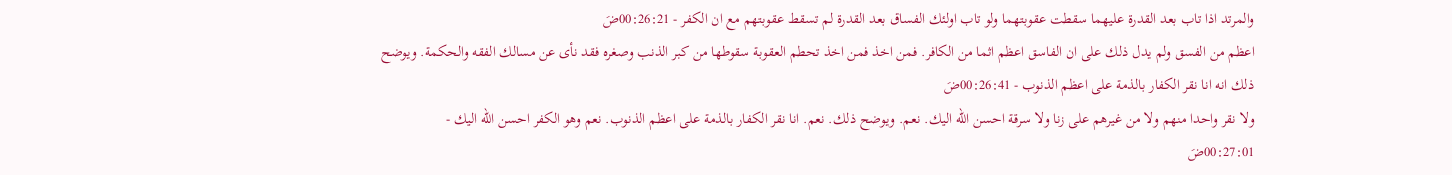والمرتد اذا تاب بعد القدرة عليهما سقطت عقوبتهما ولو تاب اولئك الفساق بعد القدرة لم تسقط عقوبتهم مع ان الكفر - 00:26:21ضَ
اعظم من الفسق ولم يدل ذلك على ان الفاسق اعظم اثما من الكافر. فمن اخذ فمن اخذ تحطم العقوبة سقوطها من كبر الذنب وصغره فقد نأى عن مسالك الفقه والحكمة. ويوضح ذلك انه انا نقر الكفار بالذمة على اعظم الذنوب - 00:26:41ضَ
ولا نقر واحدا منهم ولا من غيرهم على زنا ولا سرقة احسن الله اليك. نعم. ويوضح ذلك. نعم. انا نقر الكفار بالذمة على اعظم الذنوب. نعم وهو الكفر احسن الله اليك - 00:27:01ضَ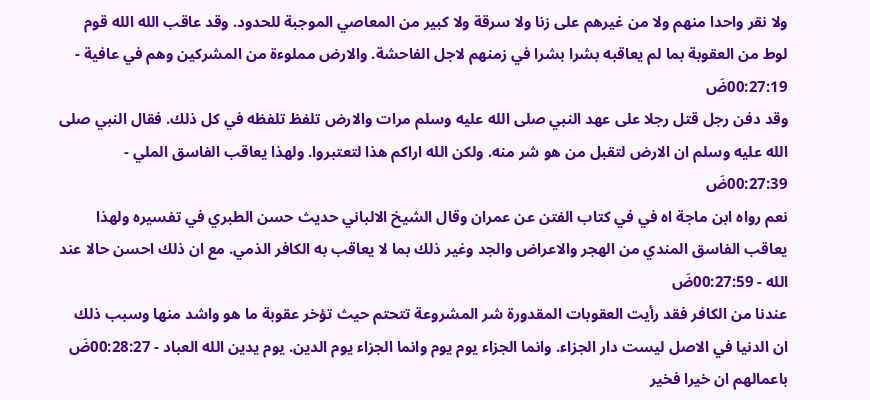ولا نقر واحدا منهم ولا من غيرهم على زنا ولا سرقة ولا كبير من المعاصي الموجبة للحدود. وقد عاقب الله الله قوم لوط من العقوبة بما لم يعاقبه بشرا بشرا في زمنهم لاجل الفاحشة. والارض مملوءة من المشركين وهم في عافية - 00:27:19ضَ
وقد دفن رجل قتل رجلا على عهد النبي صلى الله عليه وسلم مرات والارض تلفظ تلفظه في كل ذلك. فقال النبي صلى الله عليه وسلم ان الارض لتقبل من هو شر منه. ولكن الله اراكم هذا لتعتبروا. ولهذا يعاقب الفاسق الملي - 00:27:39ضَ
نعم رواه ابن ماجة اه في في كتاب الفتن عن عمران وقال الشيخ الالباني حديث حسن الطبري في تفسيره ولهذا يعاقب الفاسق المندي من الهجر والاعراض والجد وغير ذلك بما لا يعاقب به الكافر الذمي. مع ان ذلك احسن حالا عند الله - 00:27:59ضَ
عندنا من الكافر فقد رأيت العقوبات المقدورة شر المشروعة تتحتم حيث تؤخر عقوبة ما هو واشد منها وسبب ذلك ان الدنيا في الاصل ليست دار الجزاء. وانما الجزاء يوم يوم وانما الجزاء يوم الدين. يوم يدين الله العباد - 00:28:27ضَ
باعمالهم ان خيرا فخير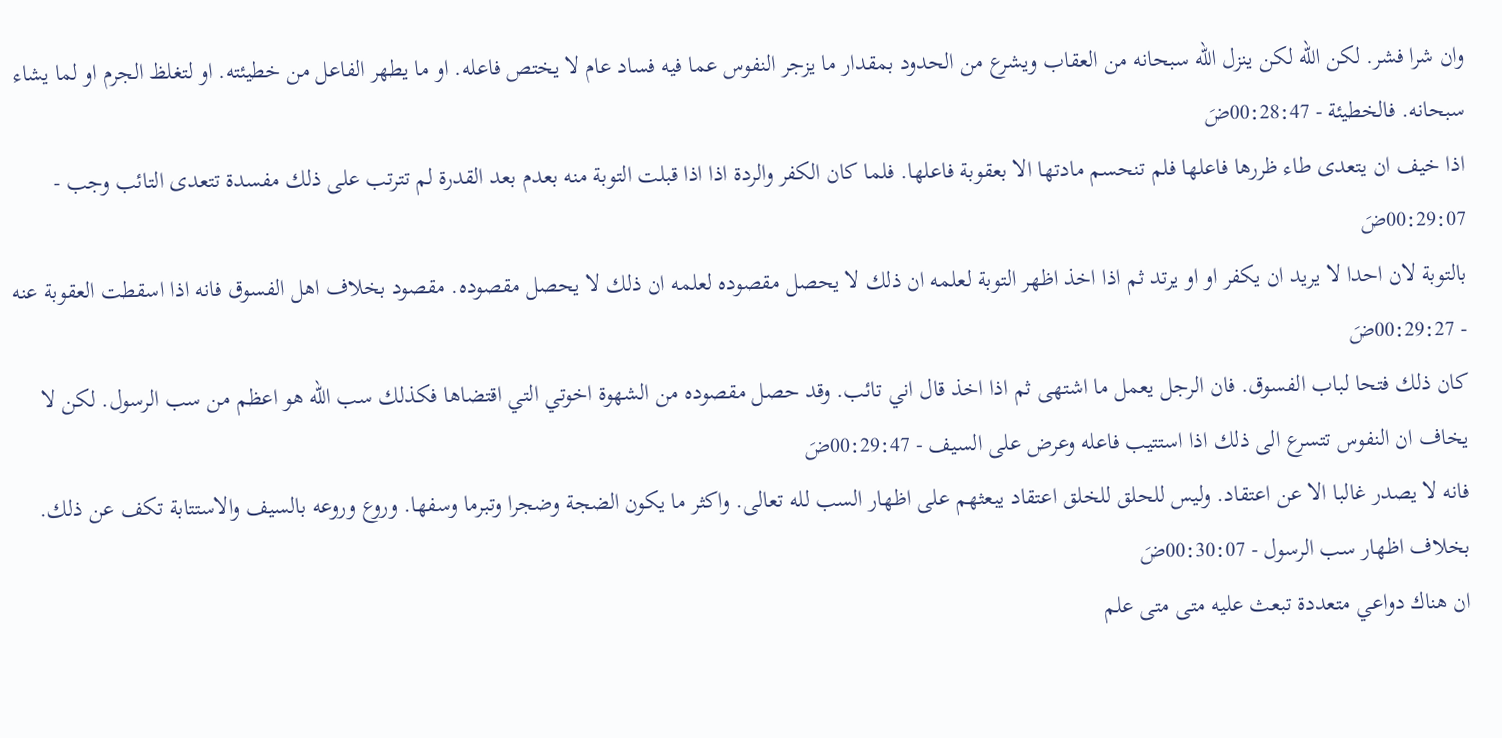وان شرا فشر. لكن الله لكن ينزل الله سبحانه من العقاب ويشرع من الحدود بمقدار ما يزجر النفوس عما فيه فساد عام لا يختص فاعله. او ما يطهر الفاعل من خطيئته. او لتغلظ الجرم او لما يشاء سبحانه. فالخطيئة - 00:28:47ضَ
اذا خيف ان يتعدى طاء ظررها فاعلها فلم تنحسم مادتها الا بعقوبة فاعلها. فلما كان الكفر والردة اذا اذا قبلت التوبة منه بعدم بعد القدرة لم تترتب على ذلك مفسدة تتعدى التائب وجب - 00:29:07ضَ
بالتوبة لان احدا لا يريد ان يكفر او او يرتد ثم اذا اخذ اظهر التوبة لعلمه ان ذلك لا يحصل مقصوده لعلمه ان ذلك لا يحصل مقصوده. مقصود بخلاف اهل الفسوق فانه اذا اسقطت العقوبة عنه - 00:29:27ضَ
كان ذلك فتحا لباب الفسوق. فان الرجل يعمل ما اشتهى ثم اذا اخذ قال اني تائب. وقد حصل مقصوده من الشهوة اخوتي التي اقتضاها فكذلك سب الله هو اعظم من سب الرسول. لكن لا يخاف ان النفوس تتسرع الى ذلك اذا استتيب فاعله وعرض على السيف - 00:29:47ضَ
فانه لا يصدر غالبا الا عن اعتقاد. وليس للحلق للخلق اعتقاد يبعثهم على اظهار السب لله تعالى. واكثر ما يكون الضجة وضجرا وتبرما وسفها. وروع وروعه بالسيف والاستتابة تكف عن ذلك. بخلاف اظهار سب الرسول - 00:30:07ضَ
ان هناك دواعي متعددة تبعث عليه متى متى علم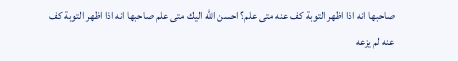صاحبها انه اذا اظهر التوبة كف عنه متى علم؟ احسن الله اليك متى علم صاحبها انه اذا اظهر التوبة كف عنه لم يزعه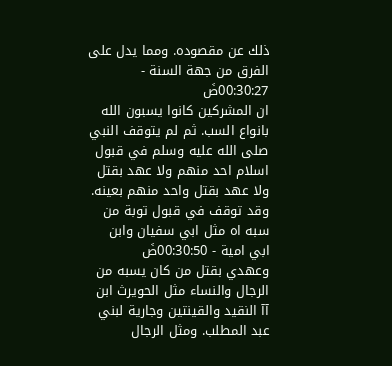ذلك عن مقصوده. ومما يدل على الفرق من جهة السنة - 00:30:27ضَ
ان المشركين كانوا يسبون الله بانواع السب. ثم لم يتوقف النبي صلى الله عليه وسلم في قبول اسلام احد منهم ولا عهد بقتل ولا عهد بقتل واحد منهم بعينه. وقد توقف في قبول توبة من سبه اه مثل ابي سفيان وابن ابي امية - 00:30:50ضَ
وعهدي بقتل من كان يسبه من الرجال والنساء مثل الحويرث ابن آآ النقيد والقينتين وجارية لبني عبد المطلب. ومثل الرجال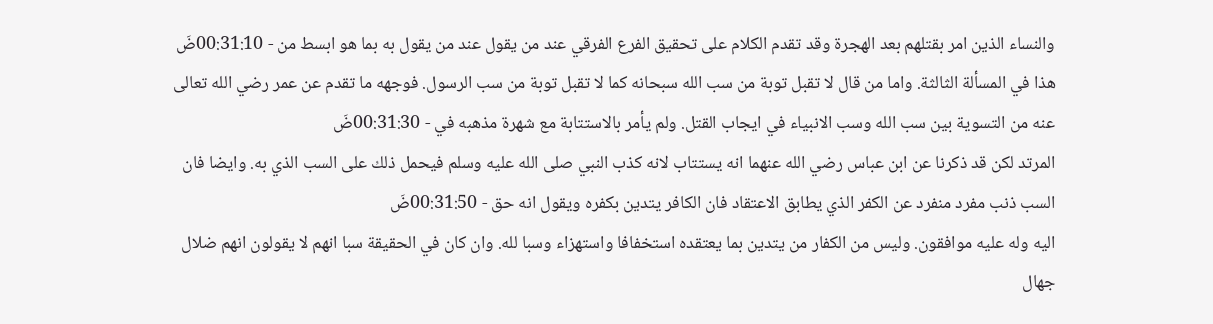والنساء الذين امر بقتلهم بعد الهجرة وقد تقدم الكلام على تحقيق الفرع الفرقي عند من يقول عند من يقول به بما هو ابسط من - 00:31:10ضَ
هذا في المسألة الثالثة. واما من قال لا تقبل توبة من سب الله سبحانه كما لا تقبل توبة من سب الرسول. فوجهه ما تقدم عن عمر رضي الله تعالى عنه من التسوية بين سب الله وسب الانبياء في ايجاب القتل. ولم يأمر بالاستتابة مع شهرة مذهبه في - 00:31:30ضَ
المرتد لكن قد ذكرنا عن ابن عباس رضي الله عنهما انه يستتاب لانه كذب النبي صلى الله عليه وسلم فيحمل ذلك على السب الذي به. وايضا فان السب ذنب مفرد منفرد عن الكفر الذي يطابق الاعتقاد فان الكافر يتدين بكفره ويقول انه حق - 00:31:50ضَ
اليه وله عليه موافقون. وليس من الكفار من يتدين بما يعتقده استخفافا واستهزاء وسبا لله. وان كان في الحقيقة سبا انهم لا يقولون انهم ضلال جهال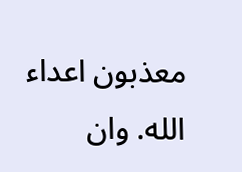معذبون اعداء الله. وان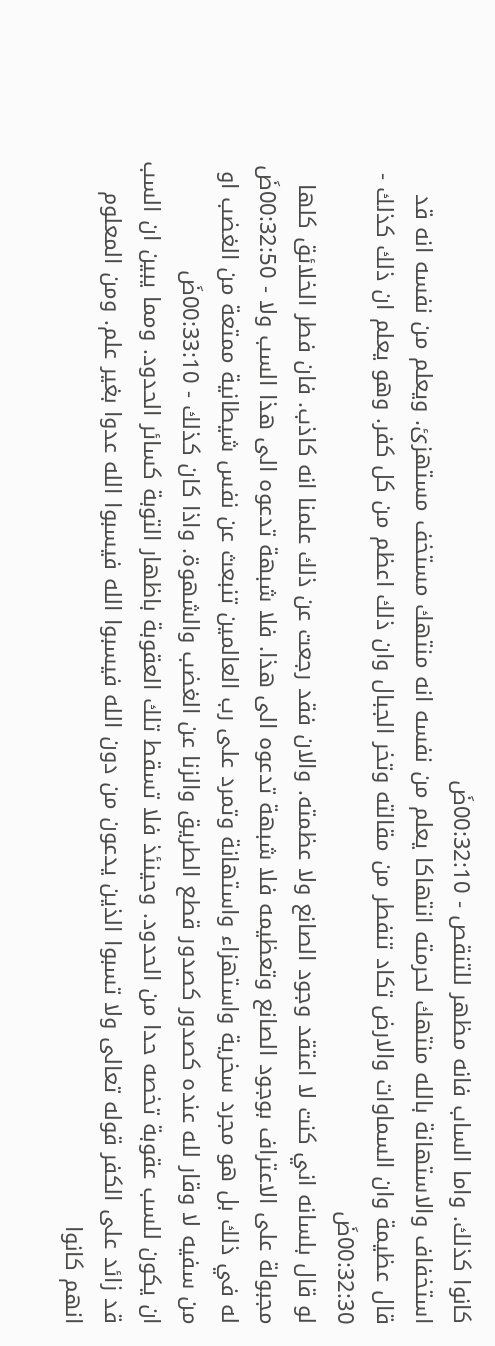كانوا كذلك. واما الساب فانه مظهر للتنقص - 00:32:10ضَ
استخفاف والاستهانة بالله منتهك لحرمته انتهاكا يعلم من نفسه انه منتهك مستخف مستهزئ. ويعلم من نفسه انه قد قال عظيمة وان السماوات والارض تكاد تنفطر من مقالته وتخر الجبال وان ذلك اعظم من كل كفر. وهو يعلم ان ذلك كذلك - 00:32:30ضَ
لو قال بلسانه اني كنت لا اعتقد وجود الصانع ولا عظمته. والان فقد رجعت عن ذلك علمنا انه كاذب. فان فطر الخلائق كلها مجبولة على الاعتراف بوجود الصانع وتعظيمه فلا شبهة تدعوه الى هذا. فلا شبهة تدعوه الى هذا السب ولا - 00:32:50ضَ
له في ذلك بل هو مجرد سخرية واستهزاء واستهانة وتمرد على رب العالمين تنبعث عن نفس شيطانية ممتعة من الغضب او من سفيه لا وقار لله عنده كصدور كصدور قطع الطريق والزنا عن الغضب والشهوة. واذا كان كذلك - 00:33:10ضَ
ان يكون للسب عقوبة تخصه حدا من الحدود. وحينئذ فلا تسقط تلك العقوبة باظهار التوبة كسائر الحدود. ومما يبين ان السب قد زائد على الكفر قوله تعالى ولا تسبوا الذين يدعون من دون الله فيسبوا الله فيسبوا الله عدوا بغير علم. ومن المعلوم انهم كانوا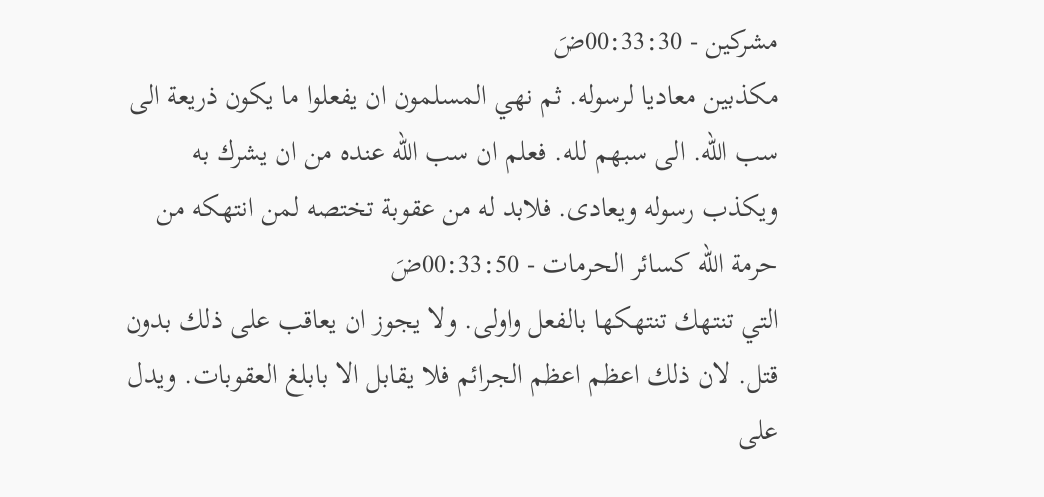مشركين - 00:33:30ضَ
مكذبين معاديا لرسوله. ثم نهي المسلمون ان يفعلوا ما يكون ذريعة الى سب الله. الى سبهم لله. فعلم ان سب الله عنده من ان يشرك به ويكذب رسوله ويعادى. فلابد له من عقوبة تختصه لمن انتهكه من حرمة الله كسائر الحرمات - 00:33:50ضَ
التي تنتهك تنتهكها بالفعل واولى. ولا يجوز ان يعاقب على ذلك بدون قتل. لان ذلك اعظم اعظم الجرائم فلا يقابل الا بابلغ العقوبات. ويدل على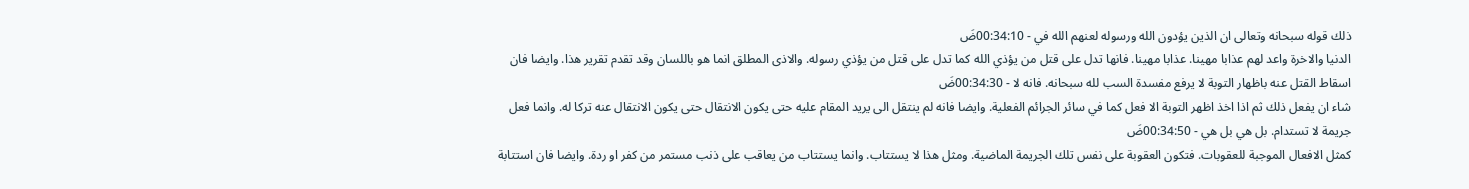ذلك قوله سبحانه وتعالى ان الذين يؤدون الله ورسوله لعنهم الله في - 00:34:10ضَ
الدنيا والاخرة واعد لهم عذابا مهينا. عذابا مهينا. فانها تدل على قتل من يؤذي الله كما تدل على قتل من يؤذي رسوله. والاذى المطلق انما هو باللسان وقد تقدم تقرير هذا. وايضا فان اسقاط القتل عنه باظهار التوبة لا يرفع مفسدة السب لله سبحانه. فانه لا - 00:34:30ضَ
شاء ان يفعل ذلك ثم اذا اخذ اظهر التوبة الا فعل كما في سائر الجرائم الفعلية. وايضا فانه لم ينتقل الى يريد المقام عليه حتى يكون الانتقال حتى يكون الانتقال عنه تركا له. وانما فعل جريمة لا تستدام. بل هي بل هي - 00:34:50ضَ
كمثل الافعال الموجبة للعقوبات. فتكون العقوبة على نفس تلك الجريمة الماضية. ومثل هذا لا يستتاب. وانما يستتاب من يعاقب على ذنب مستمر من كفر او ردة. وايضا فان استتابة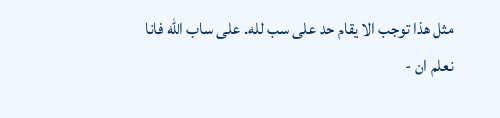مثل هذا توجب الا يقام حد على سب لله. على ساب الله فانا نعلم ان -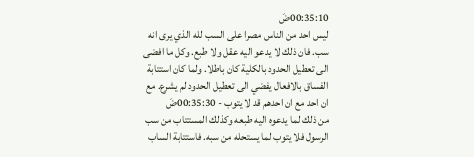00:35:10ضَ
ليس احد من الناس مصرا على السب لله الذي يرى انه سب. فان ذلك لا يدعو اليه عقل ولا طبع. وكل ما افضى الى تعطيل الحدود بالكلية كان باطلا. ولما كان استتابة الفساق بالافعال يفضي الى تعطيل الحدود لم يشرع. مع ان احد مع ان احدهم قد لا يتوب - 00:35:30ضَ
من ذلك لما يدعوه اليه طبعه وكذلك المستتاب من سب الرسول فلا يتوب لما يستحله من سبه. فاستتابة الساب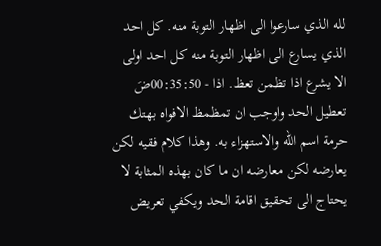لله الذي سارعوا الى اظهار التوبة منه. كل احد الذي يسارع الى اظهار التوبة منه كل احد اولى الا يشرع اذا تظمن تعظ. اذا - 00:35:50ضَ
تعطيل الحد واوجب ان تمظمظ الافواه بهتك حرمة اسم الله والاستهزاء به. وهذا كلام فقيه لكن يعارضه لكن معارضه ان ما كان بهذه المثابة لا يحتاج الى تحقيق اقامة الحد ويكفي تعريض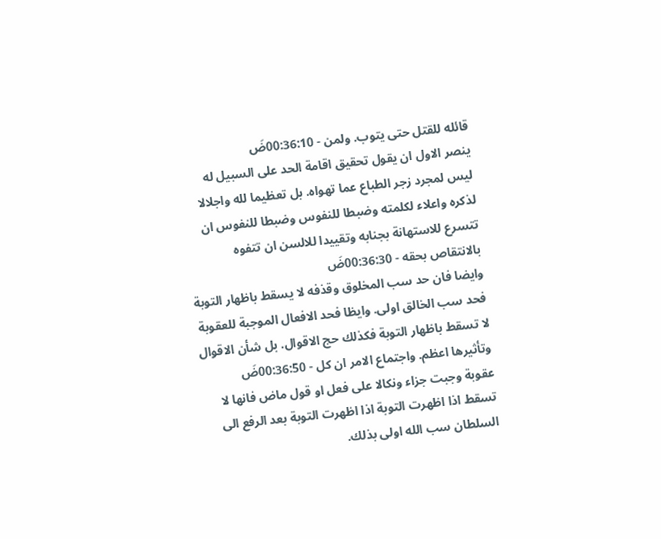قائله للقتل حتى يتوب. ولمن - 00:36:10ضَ
ينصر الاول ان يقول تحقيق اقامة الحد على السبيل له ليس لمجرد زجر الطباع عما تهواه. بل تعظيما لله واجلالا لذكره واعلاء لكلمته وضبطا للنفوس وضبطا للنفوس ان تتسرع للاستهانة بجنابه وتقييدا للالسن ان تتفوه بالانتقاص بحقه - 00:36:30ضَ
وايضا فان حد سب المخلوق وقذفه لا يسقط باظهار التوبة فحد سب الخالق اولى. وايظا فحد الافعال الموجبة للعقوبة لا تسقط باظهار التوبة فكذلك حج الاقوال. بل شأن الاقوال وتأثيرها اعظم. واجتماع الامر ان كل - 00:36:50ضَ
عقوبة وجبت جزاء ونكالا على فعل او قول ماض فانها لا تسقط اذا اظهرت التوبة اذا اظهرت التوبة بعد الرفع الى السلطان سب الله اولى بذلك.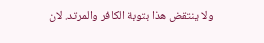ولا ينتقض هذا بتوبة الكافر والمرتد. لان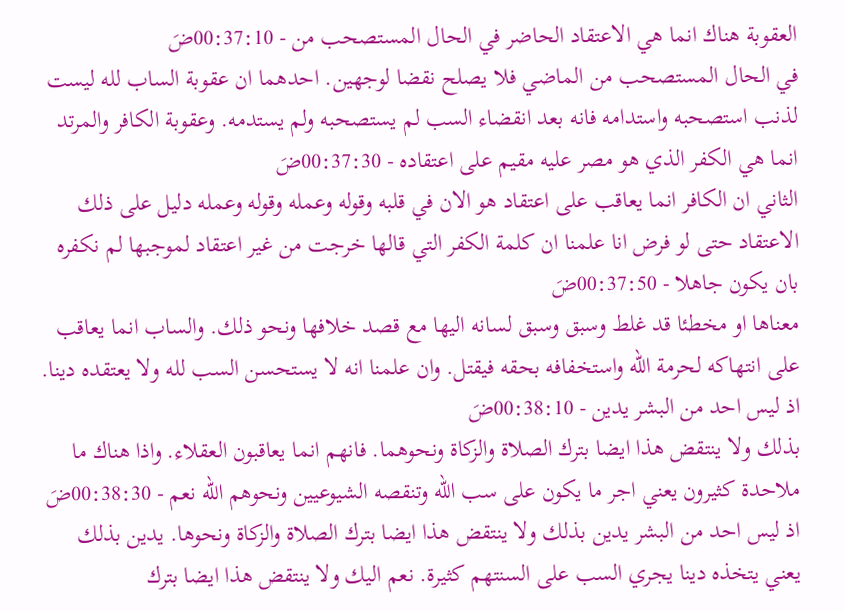العقوبة هناك انما هي الاعتقاد الحاضر في الحال المستصحب من - 00:37:10ضَ
في الحال المستصحب من الماضي فلا يصلح نقضا لوجهين. احدهما ان عقوبة الساب لله ليست لذنب استصحبه واستدامه فانه بعد انقضاء السب لم يستصحبه ولم يستدمه. وعقوبة الكافر والمرتد انما هي الكفر الذي هو مصر عليه مقيم على اعتقاده - 00:37:30ضَ
الثاني ان الكافر انما يعاقب على اعتقاد هو الان في قلبه وقوله وعمله وقوله وعمله دليل على ذلك الاعتقاد حتى لو فرض انا علمنا ان كلمة الكفر التي قالها خرجت من غير اعتقاد لموجبها لم نكفره بان يكون جاهلا - 00:37:50ضَ
معناها او مخطئا قد غلط وسبق وسبق لسانه اليها مع قصد خلافها ونحو ذلك. والساب انما يعاقب على انتهاكه لحرمة الله واستخفافه بحقه فيقتل. وان علمنا انه لا يستحسن السب لله ولا يعتقده دينا. اذ ليس احد من البشر يدين - 00:38:10ضَ
بذلك ولا ينتقض هذا ايضا بترك الصلاة والزكاة ونحوهما. فانهم انما يعاقبون العقلاء. واذا هناك ما ملاحدة كثيرون يعني اجر ما يكون على سب الله وتنقصه الشيوعيين ونحوهم الله نعم - 00:38:30ضَ
اذ ليس احد من البشر يدين بذلك ولا ينتقض هذا ايضا بترك الصلاة والزكاة ونحوها. يدين بذلك يعني يتخذه دينا يجري السب على السنتهم كثيرة. نعم اليك ولا ينتقض هذا ايضا بترك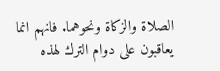الصلاة والزكاة ونحوهما. فانهم انما يعاقبون على دوام الترك لهذه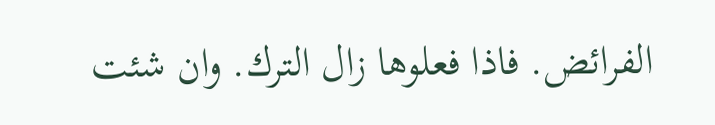الفرائض. فاذا فعلوها زال الترك. وان شئت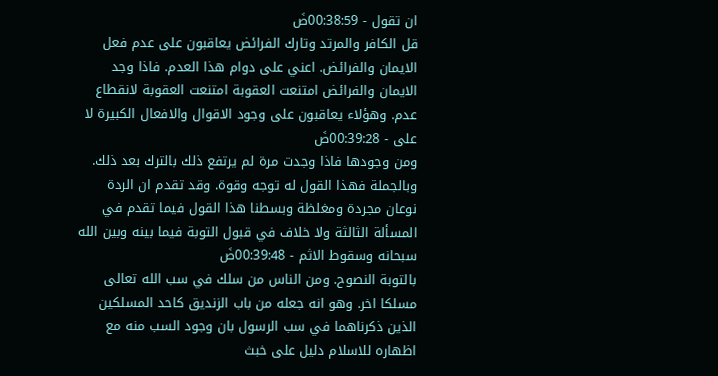ان تقول - 00:38:59ضَ
قل الكافر والمرتد وتارك الفرائض يعاقبون على عدم فعل الايمان والفرائض. اعني على دوام هذا العدم. فاذا وجد الايمان والفرائض امتنعت العقوبة امتنعت العقوبة لانقطاع عدم. وهؤلاء يعاقبون على وجود الاقوال والافعال الكبيرة لا على - 00:39:28ضَ
ومن وجودها فاذا وجدت مرة لم يرتفع ذلك بالترك بعد ذلك. وبالجملة فهذا القول له توجه وقوة. وقد تقدم ان الردة نوعان مجردة ومغلظة وبسطنا هذا القول فيما تقدم في المسألة الثالثة ولا خلاف في قبول التوبة فيما بينه وبين الله سبحانه وسقوط الاثم - 00:39:48ضَ
بالتوبة النصوح. ومن الناس من سلك في سب الله تعالى مسلكا اخر. وهو انه جعله من باب الزنديق كاحد المسلكين الذين ذكرناهما في سب الرسول بان وجود السب منه مع اظهاره للاسلام دليل على خبث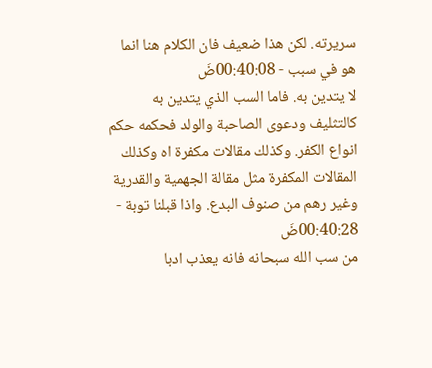سريرته. لكن هذا ضعيف فان الكلام هنا انما هو في سبب - 00:40:08ضَ
لا يتدين به. فاما السب الذي يتدين به كالتثليف ودعوى الصاحبة والولد فحكمه حكم انواع الكفر. وكذلك مقالات مكفرة اه وكذلك المقالات المكفرة مثل مقالة الجهمية والقدرية وغير رهم من صنوف البدع. واذا قبلنا توبة - 00:40:28ضَ
من سب الله سبحانه فانه يعذب ادبا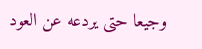وجيعا حتى يردعه عن العود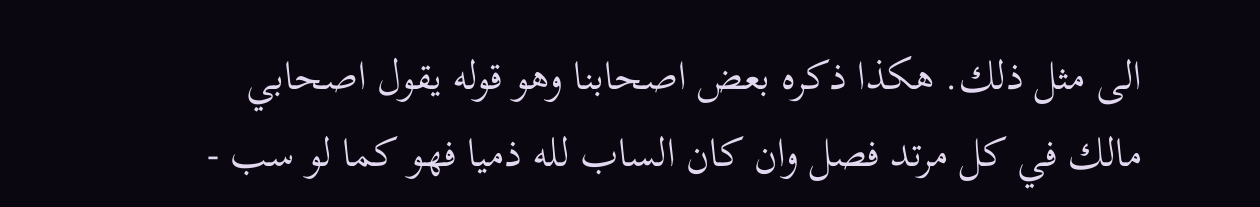الى مثل ذلك. هكذا ذكره بعض اصحابنا وهو قوله يقول اصحابي مالك في كل مرتد فصل وان كان الساب لله ذميا فهو كما لو سب -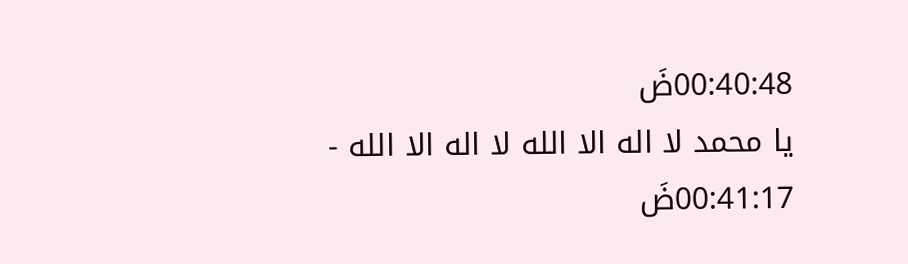00:40:48ضَ
يا محمد لا اله الا الله لا اله الا الله - 00:41:17ضَ